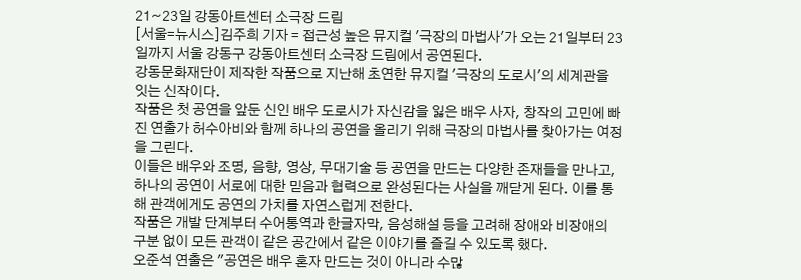21~23일 강동아트센터 소극장 드림
[서울=뉴시스]김주희 기자 = 접근성 높은 뮤지컬 '극장의 마법사'가 오는 21일부터 23일까지 서울 강동구 강동아트센터 소극장 드림에서 공연된다.
강동문화재단이 제작한 작품으로 지난해 초연한 뮤지컬 '극장의 도로시'의 세계관을 잇는 신작이다.
작품은 첫 공연을 앞둔 신인 배우 도로시가 자신감을 잃은 배우 사자, 창작의 고민에 빠진 연출가 허수아비와 함께 하나의 공연을 올리기 위해 극장의 마법사를 찾아가는 여정을 그린다.
이들은 배우와 조명, 음향, 영상, 무대기술 등 공연을 만드는 다양한 존재들을 만나고, 하나의 공연이 서로에 대한 믿음과 협력으로 완성된다는 사실을 깨닫게 된다. 이를 통해 관객에게도 공연의 가치를 자연스럽게 전한다.
작품은 개발 단계부터 수어통역과 한글자막, 음성해설 등을 고려해 장애와 비장애의 구분 없이 모든 관객이 같은 공간에서 같은 이야기를 즐길 수 있도록 했다.
오준석 연출은 "공연은 배우 혼자 만드는 것이 아니라 수많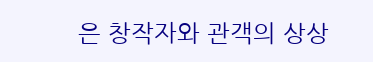은 창작자와 관객의 상상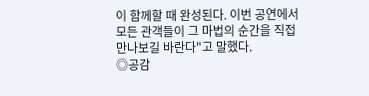이 함께할 때 완성된다. 이번 공연에서 모든 관객들이 그 마법의 순간을 직접 만나보길 바란다"고 말했다.
◎공감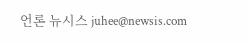언론 뉴시스 juhee@newsis.com